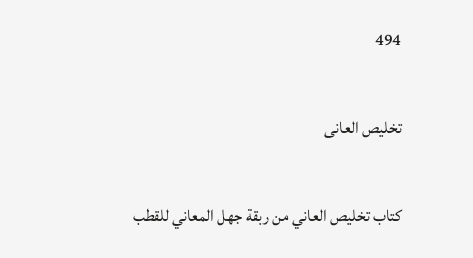494

تخلیص العانی

كتاب تخليص العاني من ربقة جهل المعاني للقطب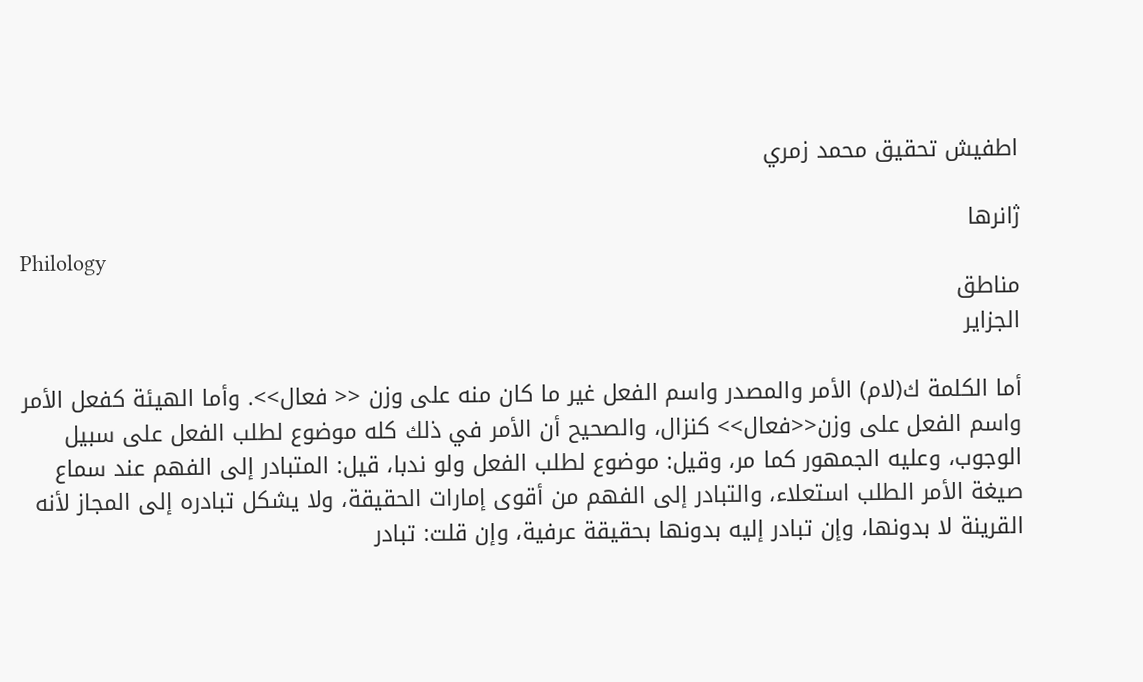اطفيش تحقيق محمد زمري

ژانرها
Philology
مناطق
الجزایر

أما الكلمة ك(لام) الأمر والمصدر واسم الفعل غير ما كان منه على وزن << فعال>>. وأما الهيئة كفعل الأمر واسم الفعل على وزن<<فعال>> كنزال، والصحيح أن الأمر في ذلك كله موضوع لطلب الفعل على سبيل الوجوب، وعليه الجمهور كما مر، وقيل: موضوع لطلب الفعل ولو ندبا، قيل: المتبادر إلى الفهم عند سماع صيغة الأمر الطلب استعلاء، والتبادر إلى الفهم من أقوى إمارات الحقيقة، ولا يشكل تبادره إلى المجاز لأنه القرينة لا بدونها، وإن تبادر إليه بدونها بحقيقة عرفية، وإن قلت: تبادر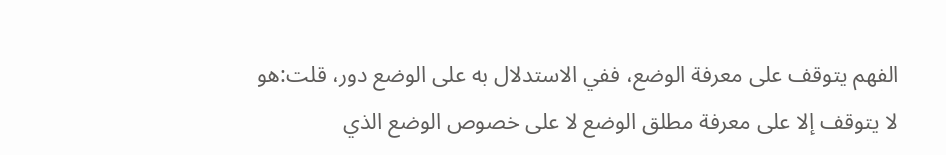الفهم يتوقف على معرفة الوضع، ففي الاستدلال به على الوضع دور، قلت:هو لا يتوقف إلا على معرفة مطلق الوضع لا على خصوص الوضع الذي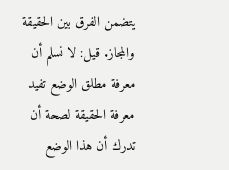يتضمن الفرق بين الحقيقة والمجاز. قيل: لا نسلم أن معرفة مطلق الوضع تفيد معرفة الحقيقة لصحة أن تدرك أن هذا الوضع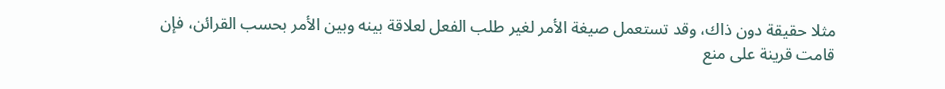مثلا حقيقة دون ذاك، وقد تستعمل صيغة الأمر لغير طلب الفعل لعلاقة بينه وبين الأمر بحسب القرائن، فإن قامت قرينة على منع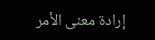إرادة معنى الأمر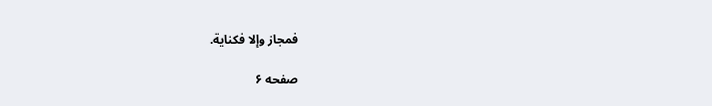فمجاز وإلا فكناية.

صفحه ۶